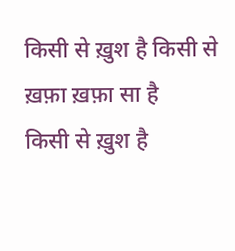किसी से ख़ुश है किसी से ख़फ़ा ख़फ़ा सा है
किसी से ख़ुश है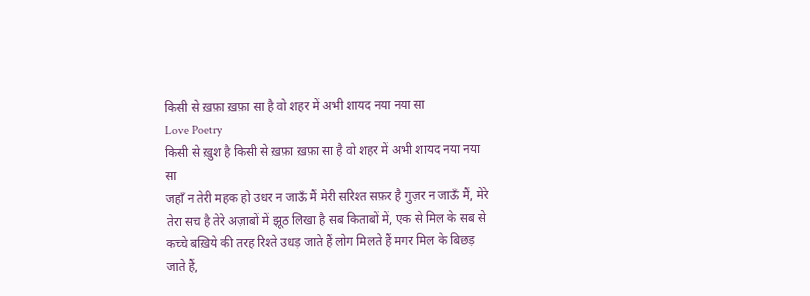किसी से ख़फ़ा ख़फ़ा सा है वो शहर में अभी शायद नया नया सा
Love Poetry
किसी से ख़ुश है किसी से ख़फ़ा ख़फ़ा सा है वो शहर में अभी शायद नया नया सा
जहाँ न तेरी महक हो उधर न जाऊँ मैं मेरी सरिश्त सफ़र है गुज़र न जाऊँ मैं, मेरे
तेरा सच है तेरे अज़ाबों में झूठ लिखा है सब किताबों में, एक से मिल के सब से
कच्चे बख़िये की तरह रिश्ते उधड़ जाते हैं लोग मिलते हैं मगर मिल के बिछड़ जाते हैं,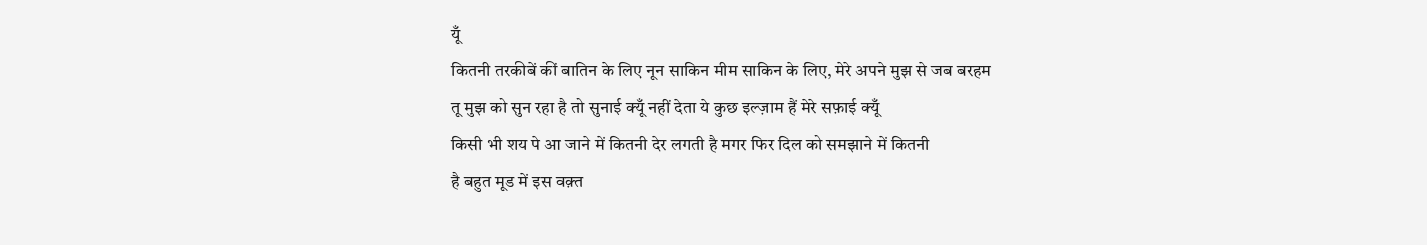यूँ
कितनी तरकीबें कीं बातिन के लिए नून साकिन मीम साकिन के लिए, मेरे अपने मुझ से जब बरहम
तू मुझ को सुन रहा है तो सुनाई क्यूँ नहीं देता ये कुछ इल्ज़ाम हैं मेरे सफ़ाई क्यूँ
किसी भी शय पे आ जाने में कितनी देर लगती है मगर फिर दिल को समझाने में कितनी
है बहुत मूड में इस वक़्त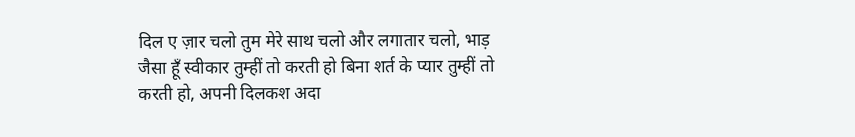दिल ए ज़ार चलो तुम मेरे साथ चलो और लगातार चलो, भाड़
जैसा हूँ स्वीकार तुम्हीं तो करती हो बिना शर्त के प्यार तुम्हीं तो करती हो, अपनी दिलकश अदा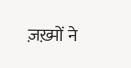ज़ख़्मों ने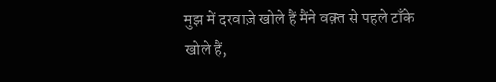मुझ में दरवाज़े खोले हैं मैंने वक़्त से पहले टाँके खोले हैं,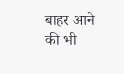बाहर आने की भी